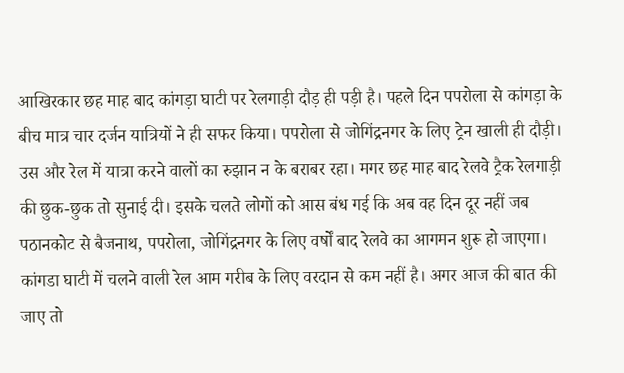आखिरकार छह माह बाद कांगड़ा घाटी पर रेलगाड़ी दौड़ ही पड़ी है। पहले दिन पपरोला से कांगड़ा के बीच मात्र चार दर्जन यात्रियों ने ही सफर किया। पपरोला से जोगिंद्रनगर के लिए ट्रेन खाली ही दौड़ी। उस और रेल में यात्रा करने वालों का रुझान न के बराबर रहा। मगर छह माह बाद रेलवे ट्रैक रेलगाड़ी की छुक-छुक तो सुनाई दी। इसके चलते लोगों को आस बंध गई कि अब वह दिन दूर नहीं जब पठानकोट से बैजनाथ, पपरोला, जोगिंद्रनगर के लिए वर्षों बाद रेलवे का आगमन शुरू हो जाएगा। कांगडा घाटी में चलने वाली रेल आम गरीब के लिए वरदान से कम नहीं है। अगर आज की बात की जाए तो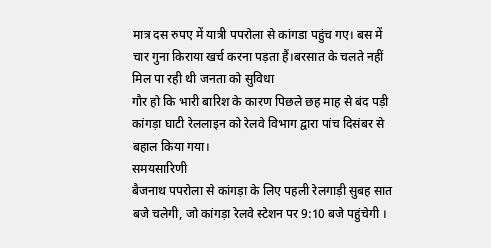मात्र दस रुपए में यात्री पपरोला से कांगडा पहुंच गए। बस में चार गुना किराया खर्च करना पड़ता हैं।बरसात के चलते नहीं मिल पा रही थी जनता को सुविधा
गौर हो कि भारी बारिश के कारण पिछले छह माह से बंद पड़ी कांगड़ा घाटी रेललाइन को रेलवे विभाग द्वारा पांच दिसंबर से बहाल किया गया।
समयसारिणी
बैजनाथ पपरोला से कांगड़ा के लिए पहली रेलगाड़ी सुबह सात बजे चलेगी, जो कांगड़ा रेलवे स्टेशन पर 9:10 बजे पहुंचेगी ।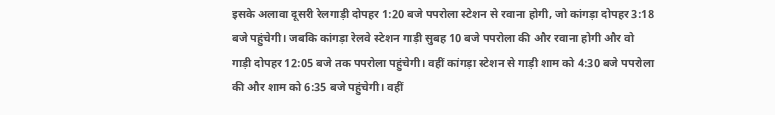इसके अलावा दूसरी रेलगाड़ी दोपहर 1:20 बजे पपरोला स्टेशन से रवाना होगी, जो कांगड़ा दोपहर 3:18 बजे पहुंचेगी। जबकि कांगड़ा रेलवे स्टेशन गाड़ी सुबह 10 बजे पपरोला की और रवाना होगी और वो गाड़ी दोपहर 12:05 बजे तक पपरोला पहुंचेगी। वहीं कांगड़ा स्टेशन से गाड़ी शाम को 4:30 बजे पपरोला की और शाम को 6:35 बजे पहुंचेगी। वहीं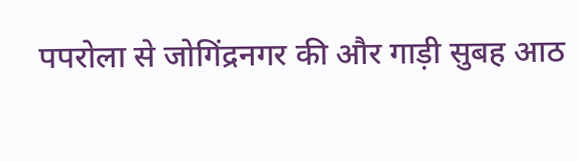पपरोला से जोगिंद्रनगर की और गाड़ी सुबह आठ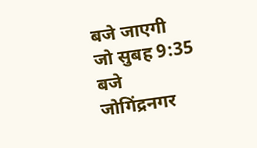बजे जाएगी जो सुबह 9:35 बजे जोगिंद्रनगर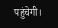पहुंचेगी।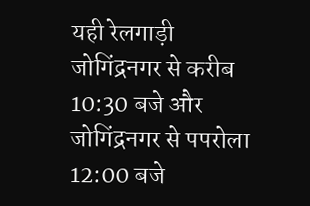यही रेलगाड़ी जोगिंद्रनगर से करीब 10:30 बजे और जोगिंद्रनगर से पपरोला 12:00 बजे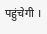पहुंचेगी ।